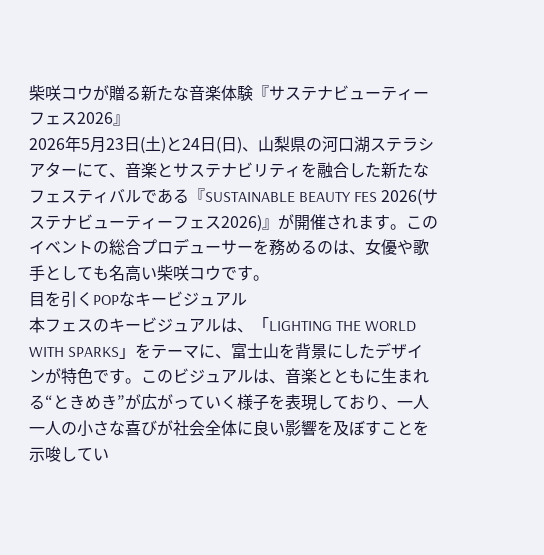柴咲コウが贈る新たな音楽体験『サステナビューティーフェス2026』
2026年5月23日(土)と24日(日)、山梨県の河口湖ステラシアターにて、音楽とサステナビリティを融合した新たなフェスティバルである『SUSTAINABLE BEAUTY FES 2026(サステナビューティーフェス2026)』が開催されます。このイベントの総合プロデューサーを務めるのは、女優や歌手としても名高い柴咲コウです。
目を引くPOPなキービジュアル
本フェスのキービジュアルは、「LIGHTING THE WORLD WITH SPARKS」をテーマに、富士山を背景にしたデザインが特色です。このビジュアルは、音楽とともに生まれる“ときめき”が広がっていく様子を表現しており、一人一人の小さな喜びが社会全体に良い影響を及ぼすことを示唆してい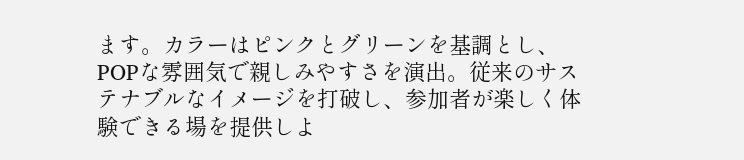ます。カラーはピンクとグリーンを基調とし、POPな雰囲気で親しみやすさを演出。従来のサステナブルなイメージを打破し、参加者が楽しく体験できる場を提供しよ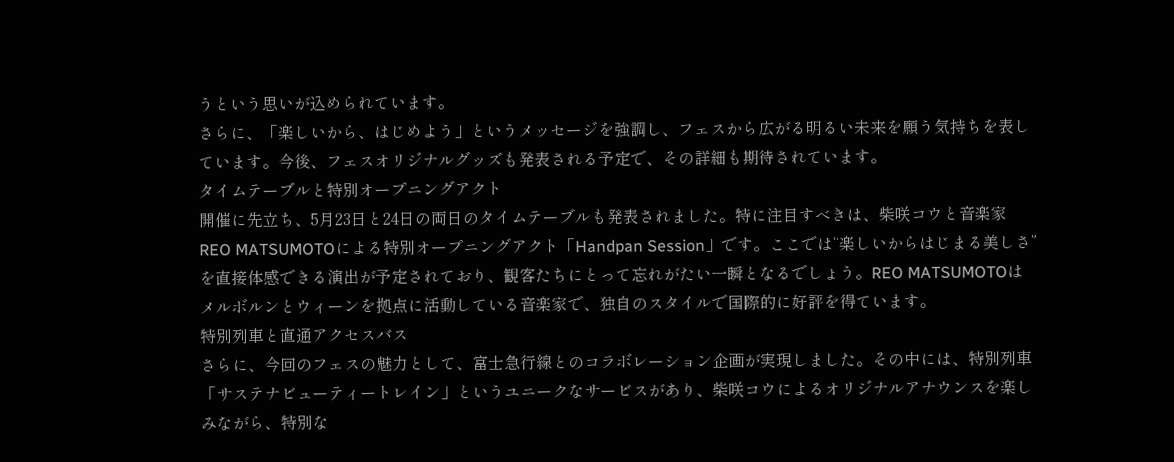うという思いが込められています。
さらに、「楽しいから、はじめよう」というメッセージを強調し、フェスから広がる明るい未来を願う気持ちを表しています。今後、フェスオリジナルグッズも発表される予定で、その詳細も期待されています。
タイムテーブルと特別オープニングアクト
開催に先立ち、5月23日と24日の両日のタイムテーブルも発表されました。特に注目すべきは、柴咲コウと音楽家REO MATSUMOTOによる特別オープニングアクト「Handpan Session」です。ここでは“楽しいからはじまる美しさ”を直接体感できる演出が予定されており、観客たちにとって忘れがたい一瞬となるでしょう。REO MATSUMOTOはメルボルンとウィーンを拠点に活動している音楽家で、独自のスタイルで国際的に好評を得ています。
特別列車と直通アクセスバス
さらに、今回のフェスの魅力として、富士急行線とのコラボレーション企画が実現しました。その中には、特別列車「サステナビューティートレイン」というユニークなサービスがあり、柴咲コウによるオリジナルアナウンスを楽しみながら、特別な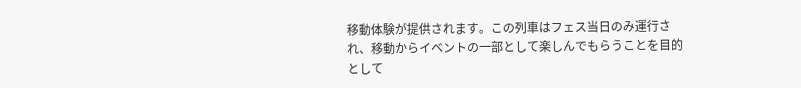移動体験が提供されます。この列車はフェス当日のみ運行され、移動からイベントの一部として楽しんでもらうことを目的として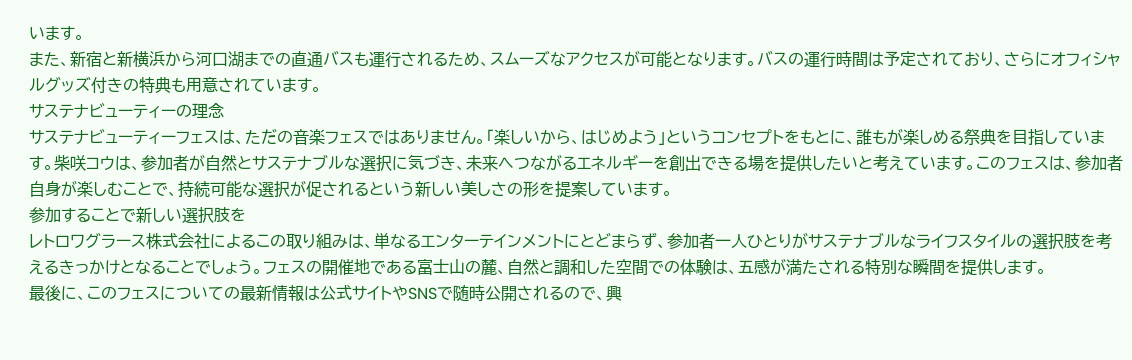います。
また、新宿と新横浜から河口湖までの直通バスも運行されるため、スムーズなアクセスが可能となります。バスの運行時間は予定されており、さらにオフィシャルグッズ付きの特典も用意されています。
サステナビューティーの理念
サステナビューティーフェスは、ただの音楽フェスではありません。「楽しいから、はじめよう」というコンセプトをもとに、誰もが楽しめる祭典を目指しています。柴咲コウは、参加者が自然とサステナブルな選択に気づき、未来へつながるエネルギーを創出できる場を提供したいと考えています。このフェスは、参加者自身が楽しむことで、持続可能な選択が促されるという新しい美しさの形を提案しています。
参加することで新しい選択肢を
レトロワグラース株式会社によるこの取り組みは、単なるエンターテインメントにとどまらず、参加者一人ひとりがサステナブルなライフスタイルの選択肢を考えるきっかけとなることでしょう。フェスの開催地である富士山の麓、自然と調和した空間での体験は、五感が満たされる特別な瞬間を提供します。
最後に、このフェスについての最新情報は公式サイトやSNSで随時公開されるので、興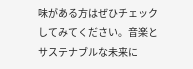味がある方はぜひチェックしてみてください。音楽とサステナブルな未来に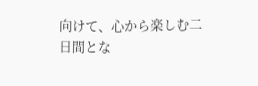向けて、心から楽しむ二日間とな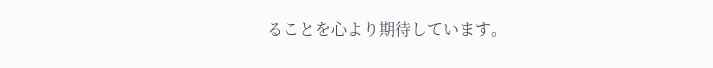ることを心より期待しています。